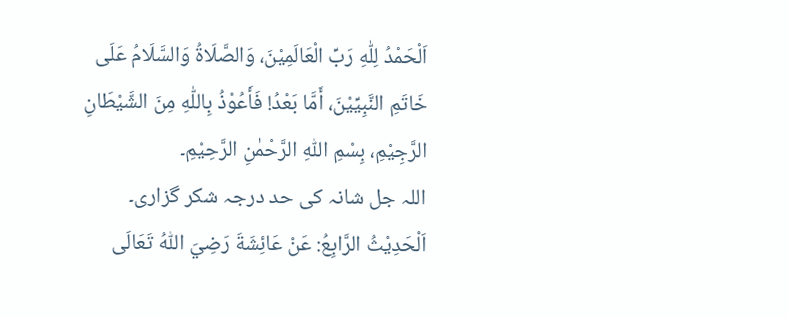اَلْحَمْدُ لِلّٰهِ رَبِّ الْعَالَمِيْنَ، وَالصَّلَاةُ وَالسَّلَامُ عَلَى خَاتَمِ النَّبِيِّيْنَ، أَمَّا بَعْدُ! فَأَعُوْذُ بِاللّٰهِ مِنَ الشَّيْطَانِ الرَّجِيْمِ، بِسْمِ اللّٰهِ الرَّحْمٰنِ الرَّحِيْمِ۔
اللہ جل شانہ کی حد درجہ شکر گزاری۔
اَلْحَدِيْثُ الرَّابِعُ: عَنْ عَائِشَةَ رَضِيَ اللّٰهُ تَعَالَى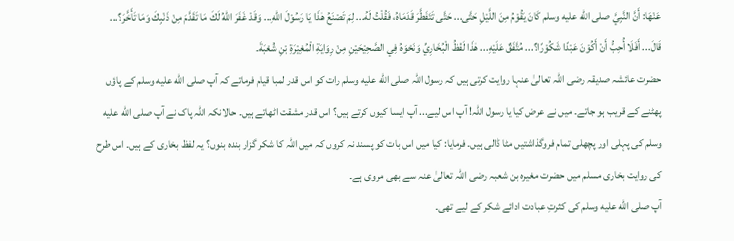عَنْهَا: أَنَّ النَّبِيَّ صلى الله عليه وسلم كَانَ يَقُوْمُ مِنَ اللَّيْلِ حَتَّى... حَتَّى تَتَفَطَّرَ قَدَمَاهُ، فَقُلْتُ لَهُ... لِمَ تَصْنَعُ هٰذَا يَا رَسُوْلَ اللّٰهِ... وَقَدْ غَفَرَ اللّٰهُ لَكَ مَا تَقَدَّمَ مِنْ ذَنْبِكَ وَمَا تَأَخَّرَ؟... قَالَ... أَفَلَا أُحِبُّ أَنْ أَكُوْنَ عَبْدًا شَكُوْرًا؟... مُتَّفَقٌ عَلَيْهِ... هٰذَا لَفْظُ الْبُخَارِيِّ وَنَحْوَهُ فِي الصَّحِيْحَيْنِ مِنْ رِوَايَةِ الْمُغِيْرَةِ بْنِ شُعْبَةَ۔
حضرت عائشہ صدیقہ رضی اللہ تعالیٰ عنہا روایت کرتی ہیں کہ رسول اللہ صلى الله عليه وسلم رات کو اس قدر لمبا قیام فرماتے کہ آپ صلى الله عليه وسلم کے پاؤں پھٹنے کے قریب ہو جاتے۔ میں نے عرض کیا یا رسول اللہ! آپ اس لیے... آپ ایسا کیوں کرتے ہیں؟ اس قدر مشقت اٹھاتے ہیں۔ حالانکہ اللہ پاک نے آپ صلى الله عليه وسلم کی پہلی اور پچھلی تمام فروگذاشتیں مٹا ڈالی ہیں۔ فرمایا: کیا میں اس بات کو پسند نہ کروں کہ میں اللہ کا شکر گزار بندہ بنوں؟ یہ لفظ بخاری کے ہیں۔ اس طرح کی روایت بخاری مسلم میں حضرت مغیرہ بن شعبہ رضی اللہ تعالیٰ عنہ سے بھی مروی ہے۔
آپ صلى الله عليه وسلم کی کثرتِ عبادت ادائے شکر کے لیے تھی۔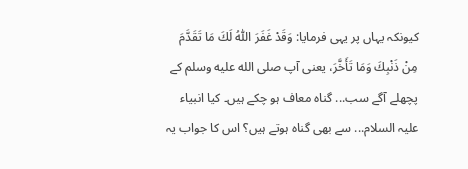کیونکہ یہاں پر یہی فرمایا: وَقَدْ غَفَرَ اللّٰهُ لَكَ مَا تَقَدَّمَ مِنْ ذَنْبِكَ وَمَا تَأَخَّرَ، یعنی آپ صلى الله عليه وسلم کے پچھلے آگے سب... گناہ معاف ہو چکے ہیں۔ کیا انبیاء علیہ السلام... سے بھی گناہ ہوتے ہیں؟ اس کا جواب یہ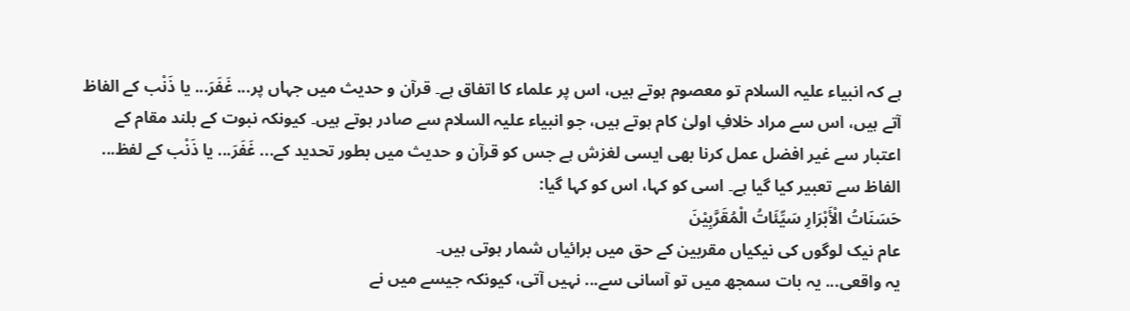ہے کہ انبیاء علیہ السلام تو معصوم ہوتے ہیں، اس پر علماء کا اتفاق ہے۔ قرآن و حدیث میں جہاں پر... غَفَرَ... یا ذَنْب کے الفاظ آتے ہیں، اس سے مراد خلافِ اولیٰ کام ہوتے ہیں، جو انبیاء علیہ السلام سے صادر ہوتے ہیں۔ کیونکہ نبوت کے بلند مقام کے اعتبار سے غیر افضل عمل کرنا بھی ایسی لغزش ہے جس کو قرآن و حدیث میں بطور تحدید کے... غَفَرَ... یا ذَنْب کے لفظ... الفاظ سے تعبیر کیا گیا ہے۔ اسی کو کہا، اس کو کہا گیا:
حَسَنَاتُ الْأَبْرَارِ سَيِّئَاتُ الْمُقَرَّبِيْنَ
عام نیک لوگوں کی نیکیاں مقربین کے حق میں برائیاں شمار ہوتی ہیں۔
یہ واقعی... یہ بات سمجھ میں تو آسانی سے... نہیں آتی، کیونکہ جیسے میں نے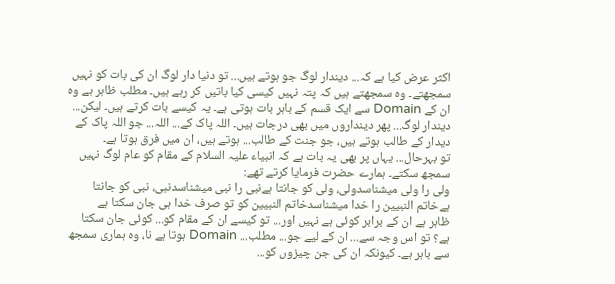اکثر عرض کیا ہے کہ... دیندار لوگ جو ہوتے ہیں... تو دنیا دار لوگ ان کی بات کو نہیں سمجھتے۔ وہ سمجھتے ہیں کہ پتہ نہیں کیسی کیا باتیں کر رہے ہیں۔ مطلب ظاہر ہے وہ ان کے Domain سے ایک قسم کے باہر بات ہوتی ہے۔ یہ کیسے بات کرتے ہیں۔ لیکن... دیندار لوگ... پھر دینداروں میں بھی درجات ہیں۔ اللہ پاک کے... اللہ... جو اللہ پاک کے دیدار کے طالب ہوتے ہیں، جو جنت کے طالب... ہوتے ہیں، ان میں فرق ہوتا ہے۔
تو بہرحال... یہاں پر بھی یہ بات ہے کہ انبیاء علیہ السلام کے مقام کو عام لوگ نہیں سمجھ سکتے۔ ہمارے حضرت فرمایا کرتے تھے:
ولی را ولی میشناسدولی، ولی کو جانتا ہےنبی را نبی میشناسدنبی، نبی کو جانتا ہےخاتم النبیین را خدا میشناسدخاتم النبیین کو تو صرف خدا ہی جان سکتا ہے
ظاہر ہے ان کے برابر کوئی ہے نہیں اور... تو کیسے ان کے مقام کو... کوئی جان سکتا ہے؟ تو اس وجہ سے... ان کے لیے جو... مطلب... Domain ہوتا ہے نا، وہ ہماری سمجھ سے باہر ہے۔ کیونکہ ان کی جن چیزوں کو...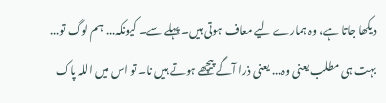دیکھا جاتا ہے، وہ ہمارے لیے معاف ہوتی ہیں۔ پہلے سے۔ کیونکہ... ہم لوگ تو... بہت ہی مطلب یعنی وہ... یعنی ذرا آگے پیچھے ہوتے ہیں نا۔ تو اس میں اللہ پاک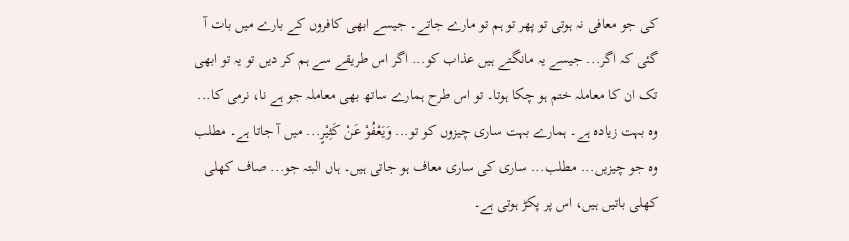کی جو معافی نہ ہوتی تو پھر تو ہم تو مارے جاتے۔ جیسے ابھی کافروں کے بارے میں بات آ گئی کہ اگر... جیسے یہ مانگتے ہیں عذاب کو... اگر اس طریقے سے ہم کر دیں تو یہ تو ابھی تک ان کا معاملہ ختم ہو چکا ہوتا۔ تو اس طرح ہمارے ساتھ بھی معاملہ جو ہے نا، نرمی کا... وہ بہت زیادہ ہے۔ ہمارے بہت ساری چیزوں کو تو... وَيَعْفُوْ عَنْ كَثِيْرٍ... میں آ جاتا ہے۔ مطلب وہ جو چیزیں... مطلب... ساری کی ساری معاف ہو جاتی ہیں۔ ہاں البتہ جو... صاف کھلی کھلی باتیں ہیں، اس پر پکڑ ہوتی ہے۔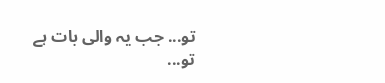تو... جب یہ والی بات ہے تو...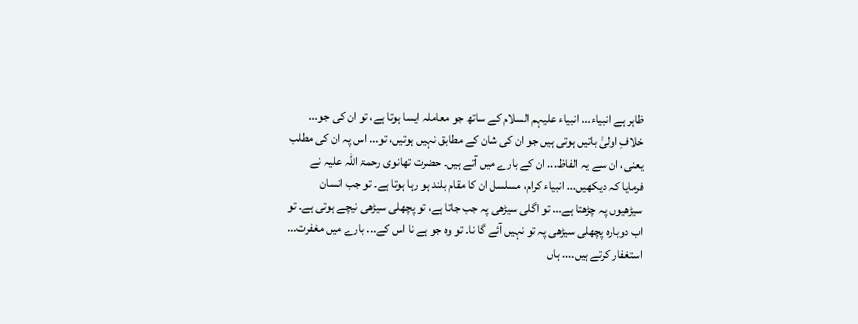ظاہر ہے انبیاء... انبیاء علیہم السلام کے ساتھ جو معاملہ ایسا ہوتا ہے، تو ان کی جو... خلافِ اولیٰ باتیں ہوتی ہیں جو ان کی شان کے مطابق نہیں ہوتیں، تو... اس پہ ان کی مطلب یعنی، ان سے یہ الفاظ... ان کے بارے میں آتے ہیں۔ حضرت تھانوی رحمۃ اللہ علیہ نے فرمایا کہ دیکھیں... انبیاء کرام، مسلسل ان کا مقام بلند ہو رہا ہوتا ہے۔ تو جب انسان سیڑھیوں پہ چڑھتا ہے... تو اگلی سیڑھی پہ جب جاتا ہے، تو پچھلی سیڑھی نیچے ہوتی ہے۔ تو اب دوبارہ پچھلی سیڑھی پہ تو نہیں آئے گا نا۔ تو وہ جو ہے نا اس کے... بارے میں مغفرت... استغفار کرتے ہیں۔... ہاں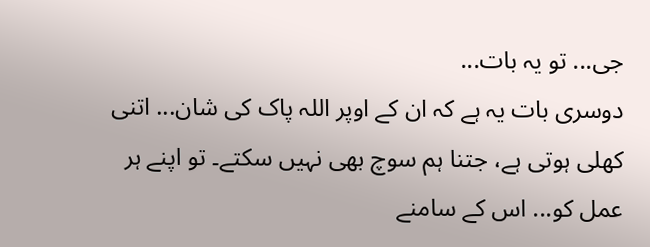جی... تو یہ بات...
دوسری بات یہ ہے کہ ان کے اوپر اللہ پاک کی شان... اتنی کھلی ہوتی ہے، جتنا ہم سوچ بھی نہیں سکتے۔ تو اپنے ہر عمل کو... اس کے سامنے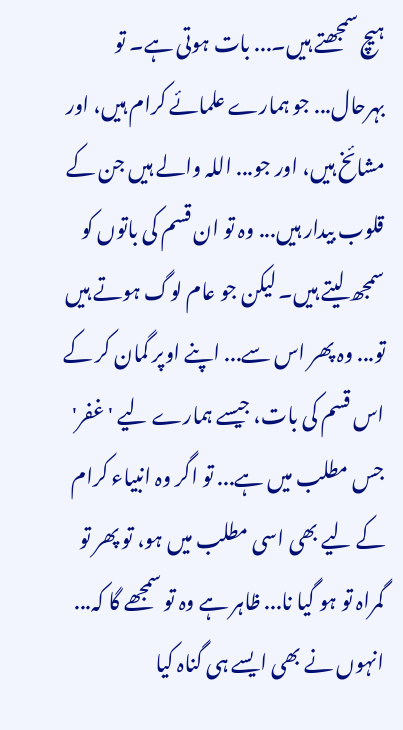ہیچ سمجھتے ہیں۔... بات ہوتی ہے۔ تو بہرحال... جو ہمارے علمائے کرام ہیں، اور مشائخ ہیں، اور جو... اللہ والے ہیں جن کے قلوب بیدار ہیں... وہ تو ان قسم کی باتوں کو سمجھ لیتے ہیں۔ لیکن جو عام لوگ ہوتے ہیں تو... وہ پھر اس سے... اپنے اوپر گمان کر کے اس قسم کی بات، جیسے ہمارے لیے 'غفر' جس مطلب میں ہے... تو اگر وہ انبیاء کرام کے لیے بھی اسی مطلب میں ہو، تو پھر تو گمراہ تو ہو گیا نا... ظاہر ہے وہ تو سمجھے گا کہ... انہوں نے بھی ایسے ہی گناہ کیا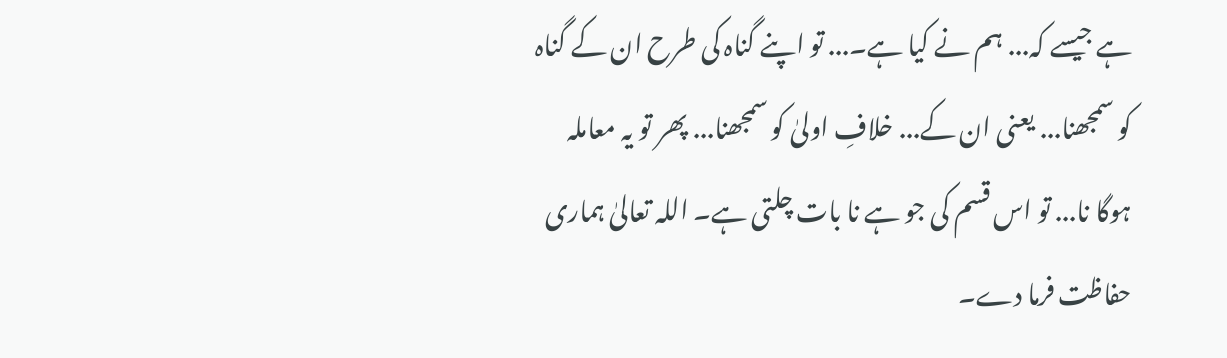ہے جیسے کہ... ہم نے کیا ہے۔... تو اپنے گناہ کی طرح ان کے گناہ کو سمجھنا... یعنی ان کے... خلافِ اولیٰ کو سمجھنا... پھر تو یہ معاملہ ہوگا نا... تو اس قسم کی جو ہے نا بات چلتی ہے۔ اللہ تعالیٰ ہماری حفاظت فرما دے۔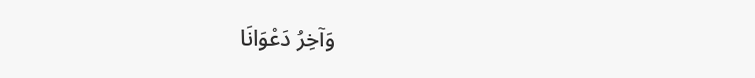وَآخِرُ دَعْوَانَا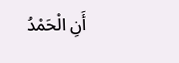أَنِ الْحَمْدُ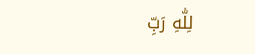لِلّٰهِ رَبِّ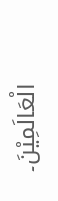الْعَالَمِيْنَ۔